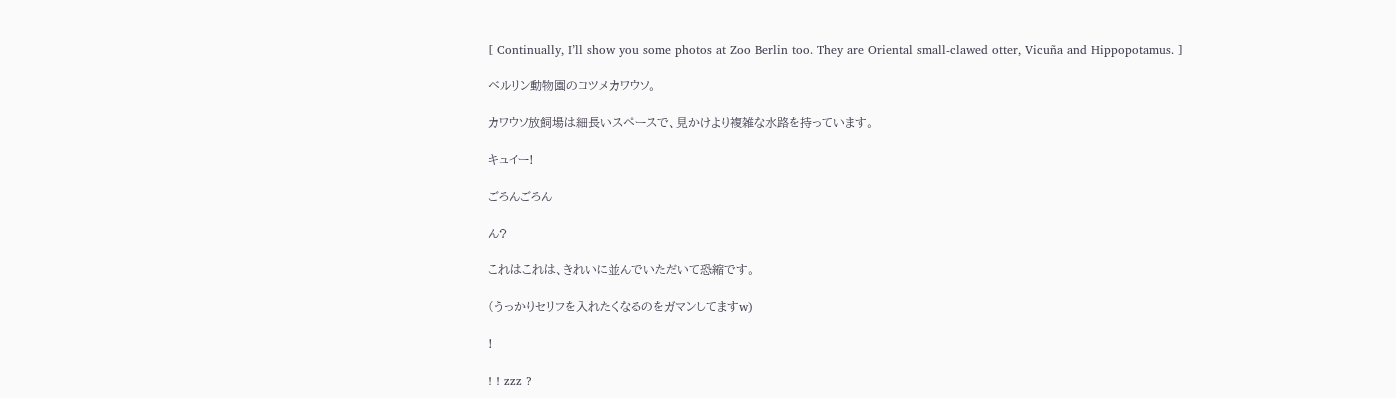[ Continually, I’ll show you some photos at Zoo Berlin too. They are Oriental small-clawed otter, Vicuña and Hippopotamus. ]

ベルリン動物園のコツメカワウソ。

カワウソ放飼場は細長いスペースで、見かけより複雑な水路を持っています。

キュイー!

ごろんごろん

ん?

これはこれは、きれいに並んでいただいて恐縮です。

(うっかりセリフを入れたくなるのをガマンしてますw)

!

! ! zzz ?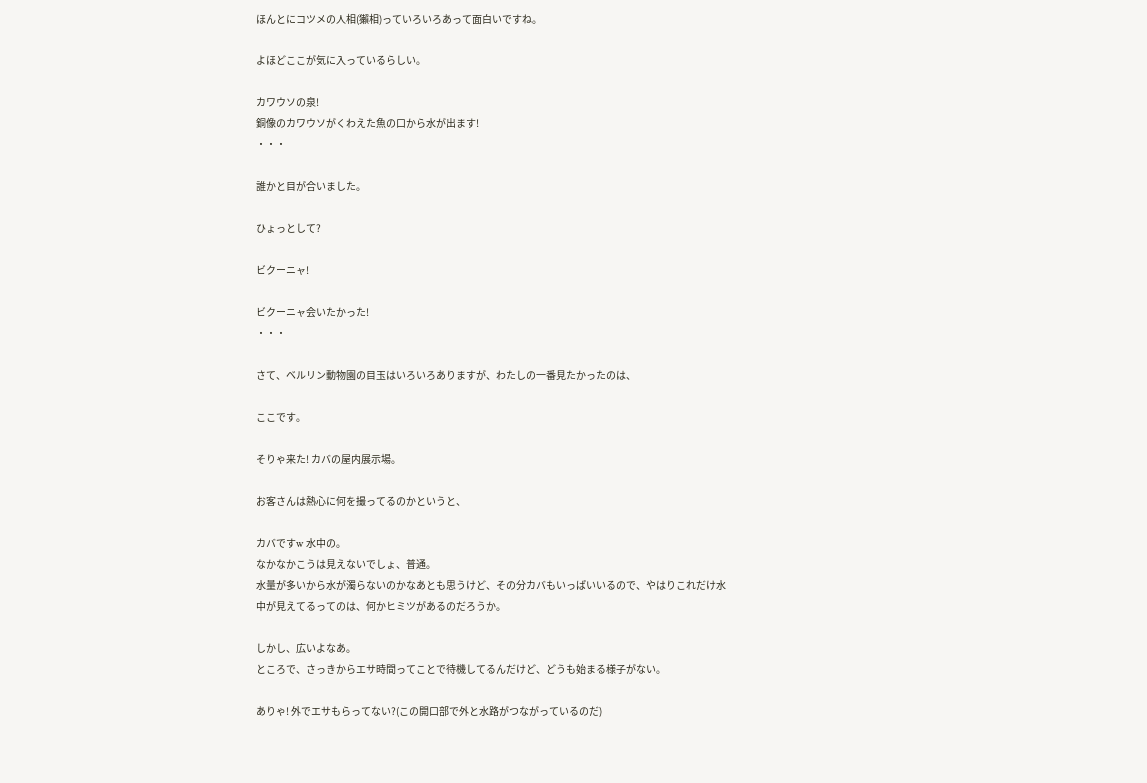ほんとにコツメの人相(獺相)っていろいろあって面白いですね。

よほどここが気に入っているらしい。

カワウソの泉!
銅像のカワウソがくわえた魚の口から水が出ます!
・・・

誰かと目が合いました。

ひょっとして?

ビクーニャ!

ビクーニャ会いたかった!
・・・

さて、ベルリン動物園の目玉はいろいろありますが、わたしの一番見たかったのは、

ここです。

そりゃ来た! カバの屋内展示場。

お客さんは熱心に何を撮ってるのかというと、

カバですw 水中の。
なかなかこうは見えないでしょ、普通。
水量が多いから水が濁らないのかなあとも思うけど、その分カバもいっぱいいるので、やはりこれだけ水中が見えてるってのは、何かヒミツがあるのだろうか。

しかし、広いよなあ。
ところで、さっきからエサ時間ってことで待機してるんだけど、どうも始まる様子がない。

ありゃ! 外でエサもらってない?(この開口部で外と水路がつながっているのだ)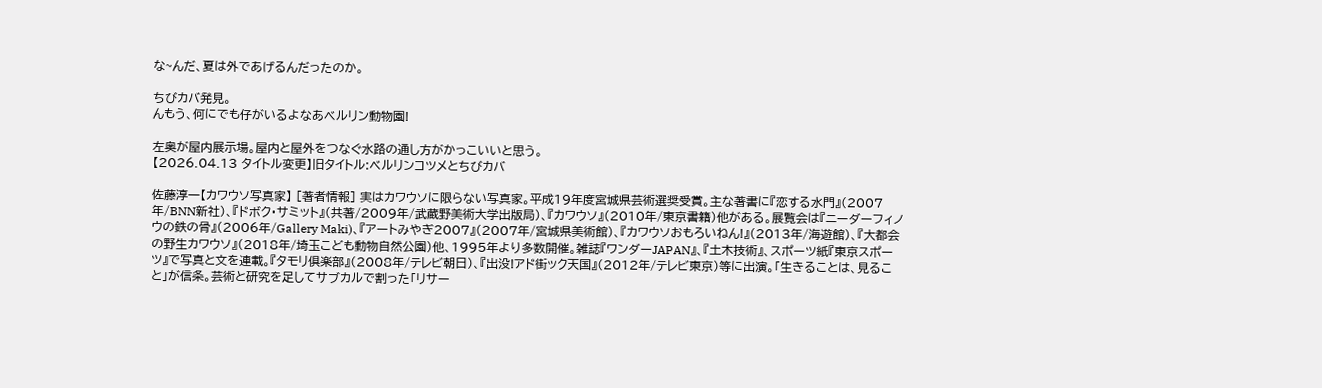な~んだ、夏は外であげるんだったのか。

ちびカバ発見。
んもう、何にでも仔がいるよなあベルリン動物園!

左奥が屋内展示場。屋内と屋外をつなぐ水路の通し方がかっこいいと思う。
【2026.04.13 タイトル変更】旧タイトル:ベルリンコツメとちびカバ

佐藤淳一【カワウソ写真家】 [著者情報] 実はカワウソに限らない写真家。平成19年度宮城県芸術選奨受賞。主な著書に『恋する水門』(2007年/BNN新社)、『ドボク・サミット』(共著/2009年/武蔵野美術大学出版局)、『カワウソ』(2010年/東京書籍)他がある。展覧会は『ニーダーフィノウの鉄の骨』(2006年/Gallery Maki)、『アートみやぎ2007』(2007年/宮城県美術館)、『カワウソおもろいねん!』(2013年/海遊館)、『大都会の野生カワウソ』(2018年/埼玉こども動物自然公園)他、1995年より多数開催。雑誌『ワンダーJAPAN』、『土木技術』、スポーツ紙『東京スポーツ』で写真と文を連載。『タモリ倶楽部』(2008年/テレビ朝日)、『出没!アド街ック天国』(2012年/テレビ東京)等に出演。「生きることは、見ること」が信条。芸術と研究を足してサブカルで割った「リサー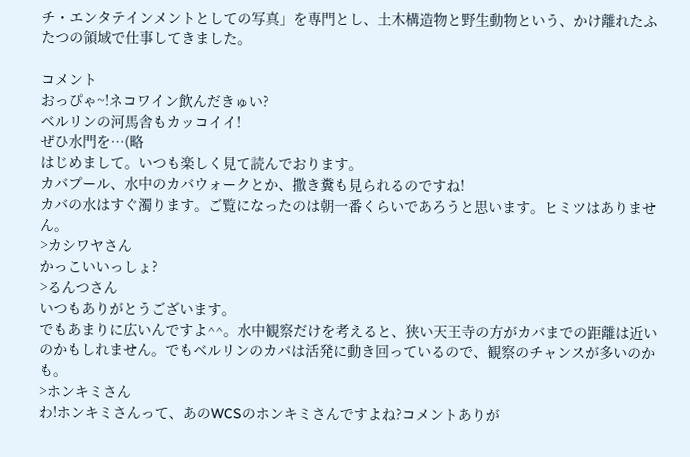チ・エンタテインメントとしての写真」を専門とし、土木構造物と野生動物という、かけ離れたふたつの領域で仕事してきました。

コメント
おっぴゃ~!ネコワイン飲んだきゅい?
ベルリンの河馬舎もカッコイイ!
ぜひ水門を…(略
はじめまして。いつも楽しく見て読んでおります。
カバプール、水中のカバウォークとか、撒き糞も見られるのですね!
カバの水はすぐ濁ります。ご覧になったのは朝一番くらいであろうと思います。ヒミツはありません。
>カシワヤさん
かっこいいっしょ?
>るんつさん
いつもありがとうございます。
でもあまりに広いんですよ^^。水中観察だけを考えると、狭い天王寺の方がカバまでの距離は近いのかもしれません。でもベルリンのカバは活発に動き回っているので、観察のチャンスが多いのかも。
>ホンキミさん
わ!ホンキミさんって、あのWCSのホンキミさんですよね?コメントありが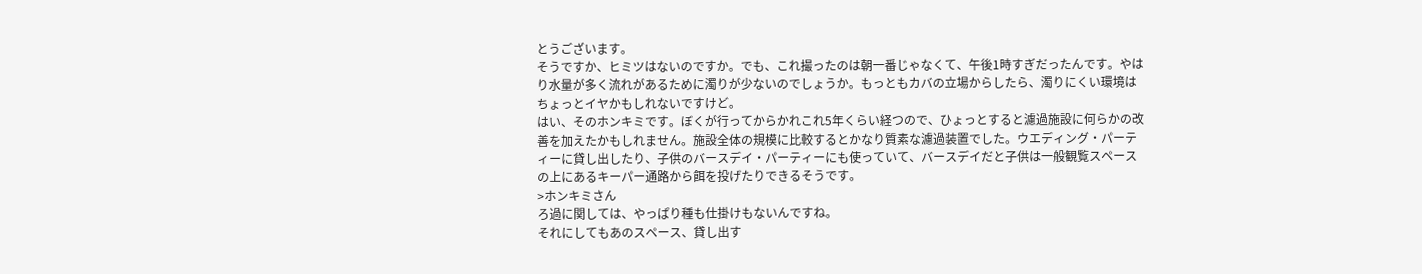とうございます。
そうですか、ヒミツはないのですか。でも、これ撮ったのは朝一番じゃなくて、午後1時すぎだったんです。やはり水量が多く流れがあるために濁りが少ないのでしょうか。もっともカバの立場からしたら、濁りにくい環境はちょっとイヤかもしれないですけど。
はい、そのホンキミです。ぼくが行ってからかれこれ5年くらい経つので、ひょっとすると濾過施設に何らかの改善を加えたかもしれません。施設全体の規模に比較するとかなり質素な濾過装置でした。ウエディング・パーティーに貸し出したり、子供のバースデイ・パーティーにも使っていて、バースデイだと子供は一般観覧スペースの上にあるキーパー通路から餌を投げたりできるそうです。
>ホンキミさん
ろ過に関しては、やっぱり種も仕掛けもないんですね。
それにしてもあのスペース、貸し出す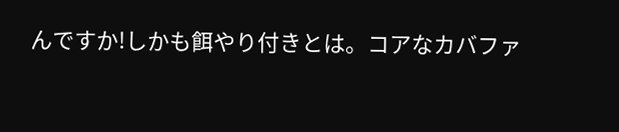んですか!しかも餌やり付きとは。コアなカバファ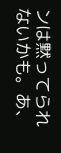ンは黙ってられないかも。あ、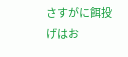さすがに餌投げはお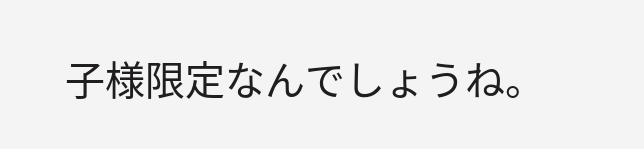子様限定なんでしょうね。